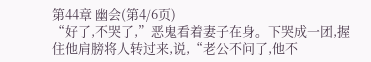第44章 幽会(第4/6页)
“好了,不哭了,”恶鬼看着妻子在身。下哭成一团,握住他肩膀将人转过来,说,“老公不问了,他不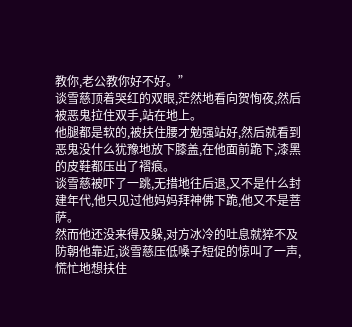教你,老公教你好不好。”
谈雪慈顶着哭红的双眼,茫然地看向贺恂夜,然后被恶鬼拉住双手,站在地上。
他腿都是软的,被扶住腰才勉强站好,然后就看到恶鬼没什么犹豫地放下膝盖,在他面前跪下,漆黑的皮鞋都压出了褶痕。
谈雪慈被吓了一跳,无措地往后退,又不是什么封建年代,他只见过他妈妈拜神佛下跪,他又不是菩萨。
然而他还没来得及躲,对方冰冷的吐息就猝不及防朝他靠近,谈雪慈压低嗓子短促的惊叫了一声,慌忙地想扶住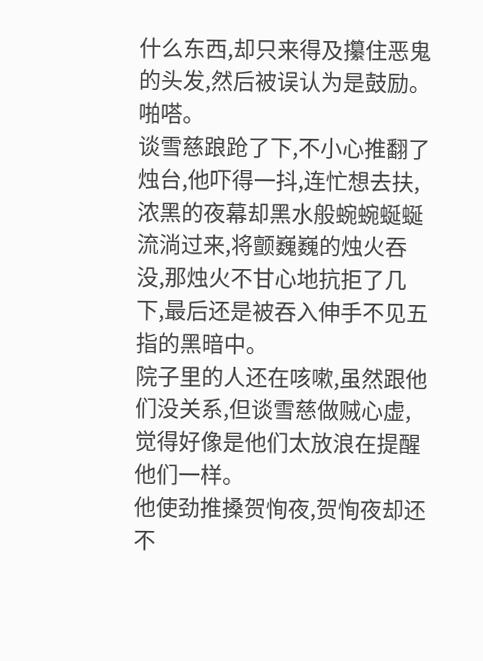什么东西,却只来得及攥住恶鬼的头发,然后被误认为是鼓励。
啪嗒。
谈雪慈踉跄了下,不小心推翻了烛台,他吓得一抖,连忙想去扶,浓黑的夜幕却黑水般蜿蜿蜒蜒流淌过来,将颤巍巍的烛火吞没,那烛火不甘心地抗拒了几下,最后还是被吞入伸手不见五指的黑暗中。
院子里的人还在咳嗽,虽然跟他们没关系,但谈雪慈做贼心虚,觉得好像是他们太放浪在提醒他们一样。
他使劲推搡贺恂夜,贺恂夜却还不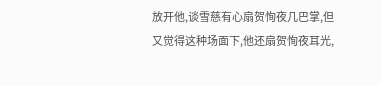放开他,谈雪慈有心扇贺恂夜几巴掌,但又觉得这种场面下,他还扇贺恂夜耳光,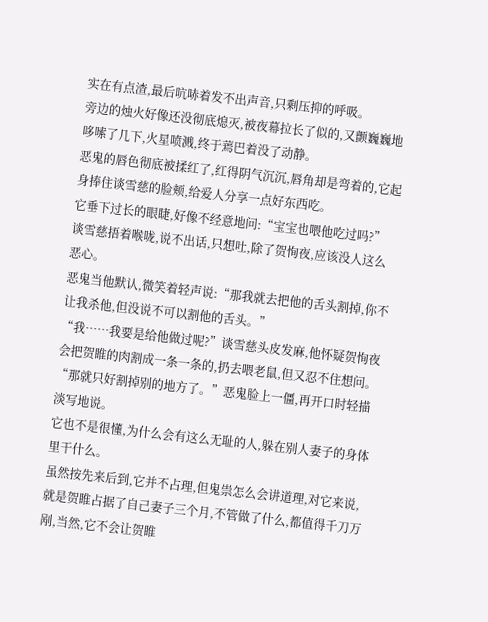实在有点渣,最后吭哧着发不出声音,只剩压抑的呼吸。
旁边的烛火好像还没彻底熄灭,被夜幕拉长了似的,又颤巍巍地哆嗦了几下,火星喷溅,终于蔫巴着没了动静。
恶鬼的唇色彻底被揉红了,红得阴气沉沉,唇角却是弯着的,它起身捧住谈雪慈的脸颊,给爱人分享一点好东西吃。
它垂下过长的眼睫,好像不经意地问:“宝宝也喂他吃过吗?”
谈雪慈捂着喉咙,说不出话,只想吐,除了贺恂夜,应该没人这么恶心。
恶鬼当他默认,微笑着轻声说:“那我就去把他的舌头割掉,你不让我杀他,但没说不可以割他的舌头。”
“我……我要是给他做过呢?”谈雪慈头皮发麻,他怀疑贺恂夜会把贺睢的肉割成一条一条的,扔去喂老鼠,但又忍不住想问。
“那就只好割掉别的地方了。”恶鬼脸上一僵,再开口时轻描淡写地说。
它也不是很懂,为什么会有这么无耻的人,躲在别人妻子的身体里干什么。
虽然按先来后到,它并不占理,但鬼祟怎么会讲道理,对它来说,就是贺睢占据了自己妻子三个月,不管做了什么,都值得千刀万剐,当然,它不会让贺睢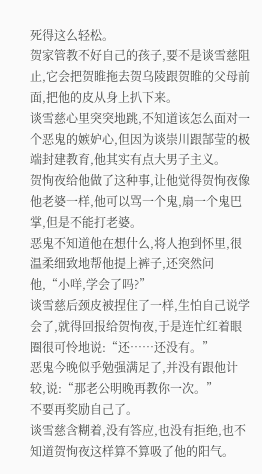死得这么轻松。
贺家管教不好自己的孩子,要不是谈雪慈阻止,它会把贺睢拖去贺乌陵跟贺睢的父母前面,把他的皮从身上扒下来。
谈雪慈心里突突地跳,不知道该怎么面对一个恶鬼的嫉妒心,但因为谈崇川跟郜莹的极端封建教育,他其实有点大男子主义。
贺恂夜给他做了这种事,让他觉得贺恂夜像他老婆一样,他可以骂一个鬼,扇一个鬼巴掌,但是不能打老婆。
恶鬼不知道他在想什么,将人抱到怀里,很温柔细致地帮他提上裤子,还突然问他,“小咩,学会了吗?”
谈雪慈后颈皮被捏住了一样,生怕自己说学会了,就得回报给贺恂夜,于是连忙红着眼圈很可怜地说:“还……还没有。”
恶鬼今晚似乎勉强满足了,并没有跟他计较,说:“那老公明晚再教你一次。”
不要再奖励自己了。
谈雪慈含糊着,没有答应,也没有拒绝,也不知道贺恂夜这样算不算吸了他的阳气。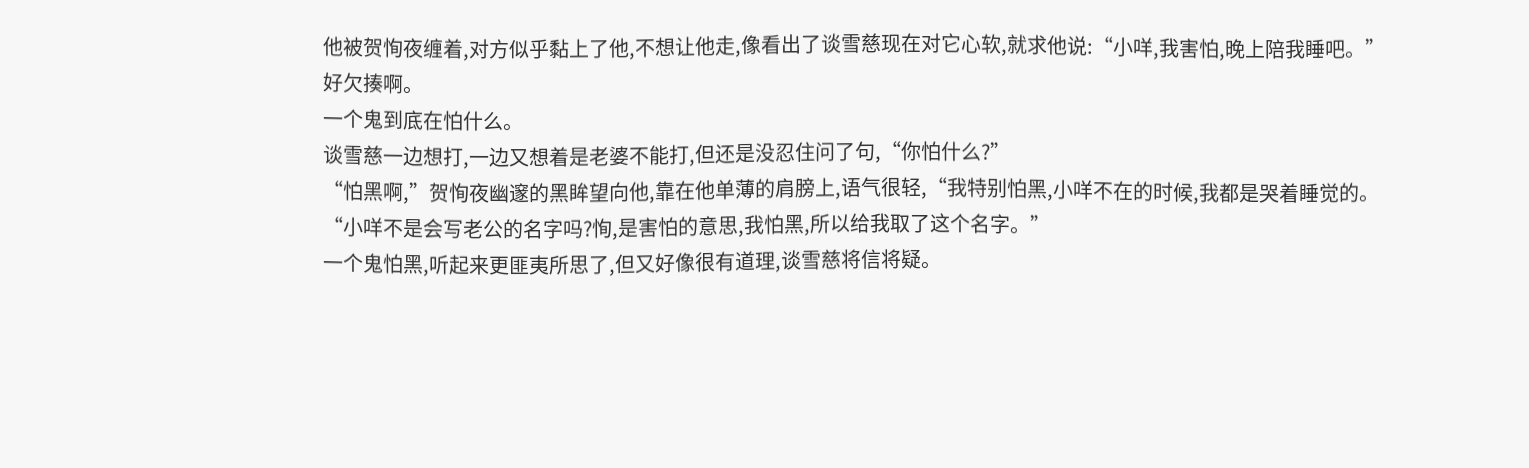他被贺恂夜缠着,对方似乎黏上了他,不想让他走,像看出了谈雪慈现在对它心软,就求他说:“小咩,我害怕,晚上陪我睡吧。”
好欠揍啊。
一个鬼到底在怕什么。
谈雪慈一边想打,一边又想着是老婆不能打,但还是没忍住问了句,“你怕什么?”
“怕黑啊,”贺恂夜幽邃的黑眸望向他,靠在他单薄的肩膀上,语气很轻,“我特别怕黑,小咩不在的时候,我都是哭着睡觉的。
“小咩不是会写老公的名字吗?恂,是害怕的意思,我怕黑,所以给我取了这个名字。”
一个鬼怕黑,听起来更匪夷所思了,但又好像很有道理,谈雪慈将信将疑。